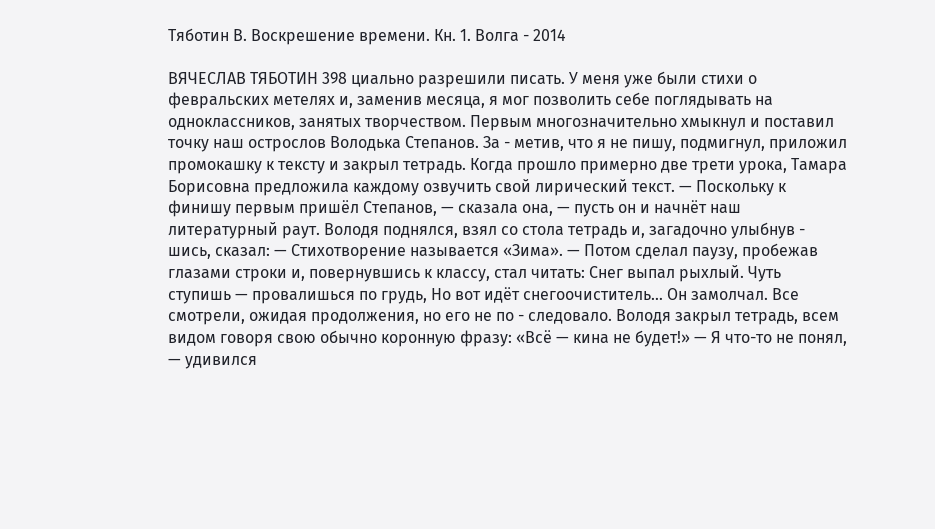Тяботин В. Воскрешение времени. Кн. 1. Волга - 2014

ВЯЧЕСЛАВ ТЯБОТИН 398 циально разрешили писать. У меня уже были стихи о февральских метелях и, заменив месяца, я мог позволить себе поглядывать на одноклассников, занятых творчеством. Первым многозначительно хмыкнул и поставил точку наш острослов Володька Степанов. За - метив, что я не пишу, подмигнул, приложил промокашку к тексту и закрыл тетрадь. Когда прошло примерно две трети урока, Тамара Борисовна предложила каждому озвучить свой лирический текст. — Поскольку к финишу первым пришёл Степанов, — сказала она, — пусть он и начнёт наш литературный раут. Володя поднялся, взял со стола тетрадь и, загадочно улыбнув - шись, сказал: — Стихотворение называется «Зима». — Потом сделал паузу, пробежав глазами строки и, повернувшись к классу, стал читать: Снег выпал рыхлый. Чуть ступишь — провалишься по грудь, Но вот идёт снегоочиститель… Он замолчал. Все смотрели, ожидая продолжения, но его не по - следовало. Володя закрыл тетрадь, всем видом говоря свою обычно коронную фразу: «Всё — кина не будет!» — Я что-то не понял, — удивился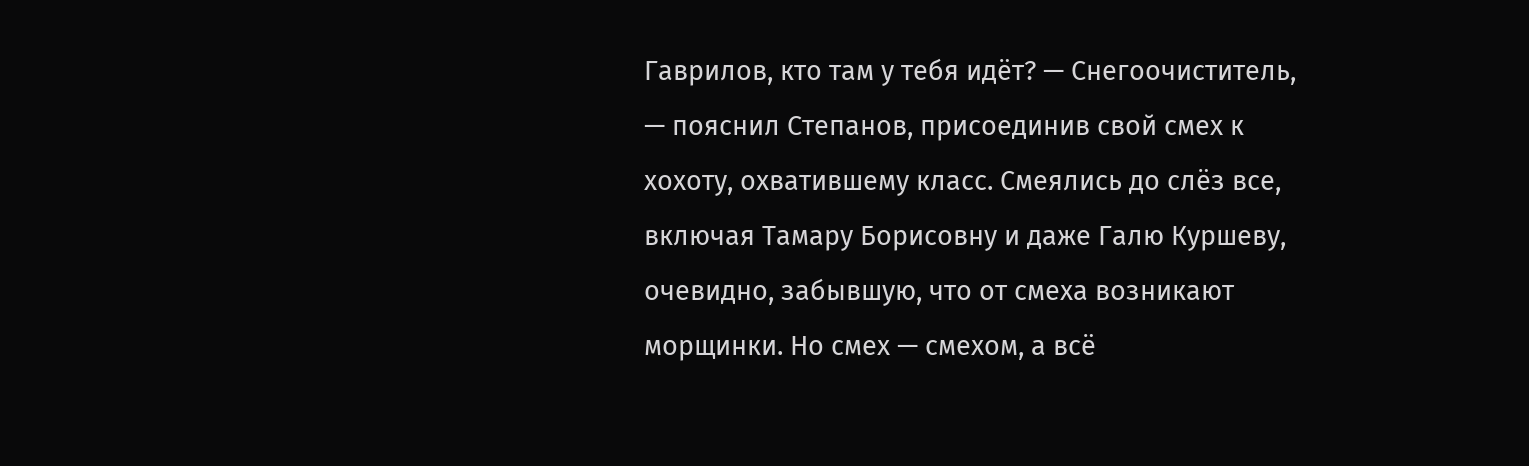Гаврилов, кто там у тебя идёт? — Снегоочиститель, — пояснил Степанов, присоединив свой смех к хохоту, охватившему класс. Смеялись до слёз все, включая Тамару Борисовну и даже Галю Куршеву, очевидно, забывшую, что от смеха возникают морщинки. Но смех — смехом, а всё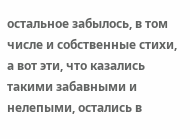остальное забылось, в том числе и собственные стихи, а вот эти, что казались такими забавными и нелепыми, остались в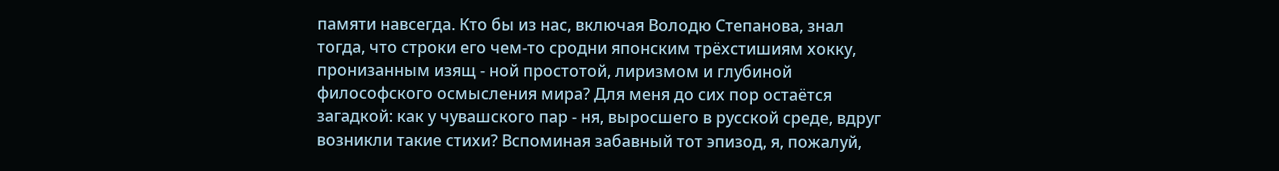памяти навсегда. Кто бы из нас, включая Володю Степанова, знал тогда, что строки его чем-то сродни японским трёхстишиям хокку, пронизанным изящ - ной простотой, лиризмом и глубиной философского осмысления мира? Для меня до сих пор остаётся загадкой: как у чувашского пар - ня, выросшего в русской среде, вдруг возникли такие стихи? Вспоминая забавный тот эпизод, я, пожалуй,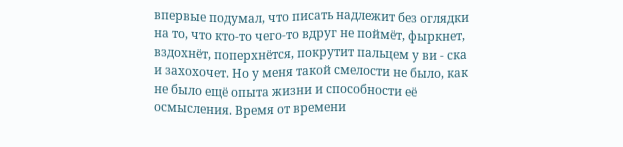впервые подумал, что писать надлежит без оглядки на то, что кто-то чего-то вдруг не поймёт, фыркнет, вздохнёт, поперхнётся, покрутит пальцем у ви - ска и захохочет. Но у меня такой смелости не было, как не было ещё опыта жизни и способности её осмысления. Время от времени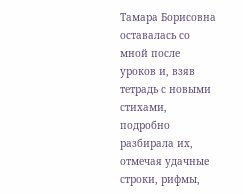Тамара Борисовна оставалась со мной после уроков и, взяв тетрадь с новыми стихами, подробно разбирала их, отмечая удачные строки, рифмы,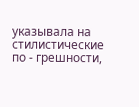указывала на стилистические по - грешности,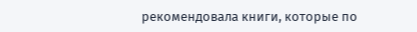рекомендовала книги, которые по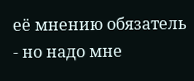её мнению обязатель - но надо мне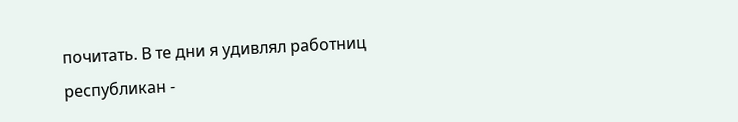почитать. В те дни я удивлял работниц республикан -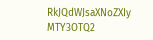RkJQdWJsaXNoZXIy MTY3OTQ2